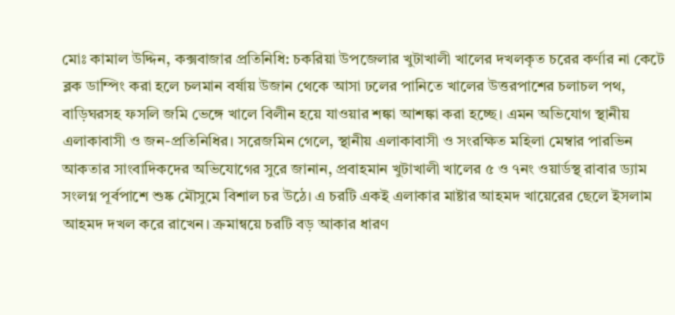মোঃ কামাল উদ্দিন, কক্সবাজার প্রতিনিধি: চকরিয়া উপজেলার খুটাখালী খালের দখলকৃত চরের কর্ণার না কেটে ব্লক ডাম্পিং করা হলে চলমান বর্ষায় উজান থেকে আসা ঢলের পানিতে খালের উত্তরপাশের চলাচল পথ, বাড়িঘরসহ ফসলি জমি ভেঙ্গে খালে বিলীন হয়ে যাওয়ার শঙ্কা আশঙ্কা করা হচ্ছে। এমন অভিযোগ স্থানীয় এলাকাবাসী ও জন-প্রতিনিধির। সরেজমিন গেলে, স্থানীয় এলাকাবাসী ও সংরক্ষিত মহিলা মেম্বার পারভিন আকতার সাংবাদিকদের অভিযোগের সুরে জানান, প্রবাহমান খুটাখালী খালের ৫ ও ৭নং ওয়ার্ডস্থ রাবার ড্যাম সংলগ্ন পূর্বপাশে শুষ্ক মৌসুমে বিশাল চর উঠে। এ চরটি একই এলাকার মাষ্টার আহমদ খায়েরের ছেলে ইসলাম আহমদ দখল করে রাখেন। ক্রমান্বয়ে চরটি বড় আকার ধারণ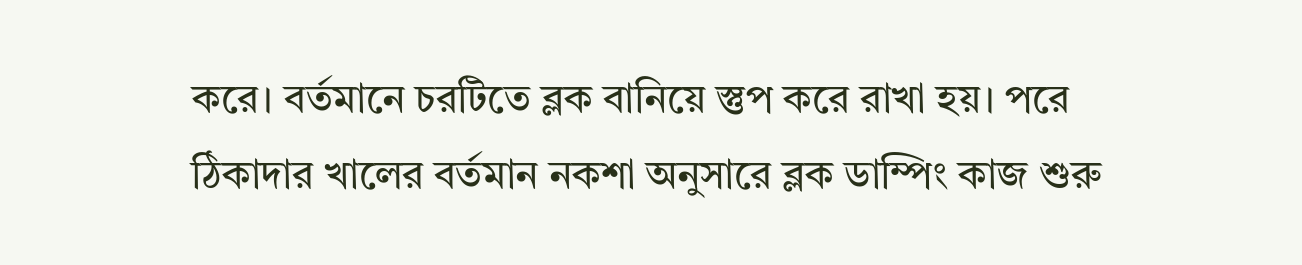করে। বর্তমানে চরটিতে ব্লক বানিয়ে স্তুপ করে রাখা হয়। পরে ঠিকাদার খালের বর্তমান নকশা অনুসারে ব্লক ডাম্পিং কাজ শুরু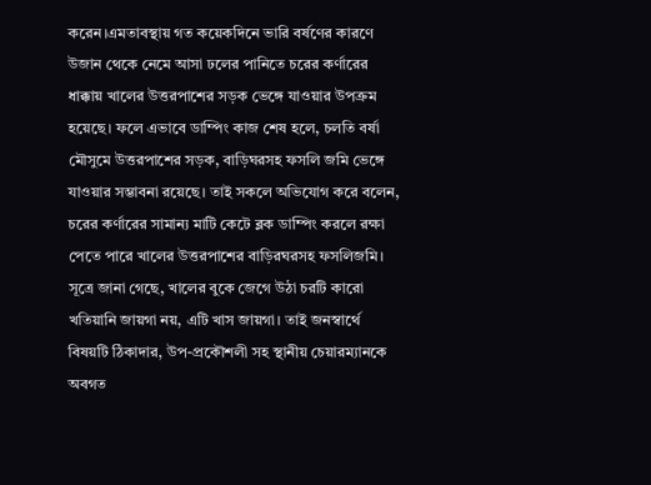করেন।এমতাবস্থায় গত কয়েকদিনে ভারি বর্ষণের কারণে উজান থেকে নেমে আসা ঢলের পানিতে চরের কর্ণারের ধাক্কায় খালের উত্তরপাশের সড়ক ভেঙ্গে যাওয়ার উপক্রম হয়েছে। ফলে এভাবে ডাম্পিং কাজ শেষ হলে, চলতি বর্ষা মৌসুমে উত্তরপাশের সড়ক, বাড়িঘরসহ ফসলি জমি ভেঙ্গে যাওয়ার সম্ভাবনা রয়েছে। তাই সকলে অভিযোগ করে বলেন, চরের কর্ণারের সামান্য মাটি কেটে ব্লক ডাম্পিং করলে রক্ষা পেতে পারে খালের উত্তরপাশের বাড়িরঘরসহ ফসলিজমি। সূত্রে জানা গেছে, খালের বুকে জেগে উঠা চরটি কারো খতিয়ানি জায়গা নয়, এটি খাস জায়গা। তাই জনস্বার্থে বিষয়টি ঠিকাদার, উপ-প্রকৌশলী সহ স্থানীয় চেয়ারম্যানকে অবগত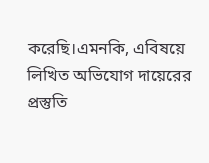করেছি।এমনকি, এবিষয়ে লিখিত অভিযোগ দায়েরের প্রস্তুতি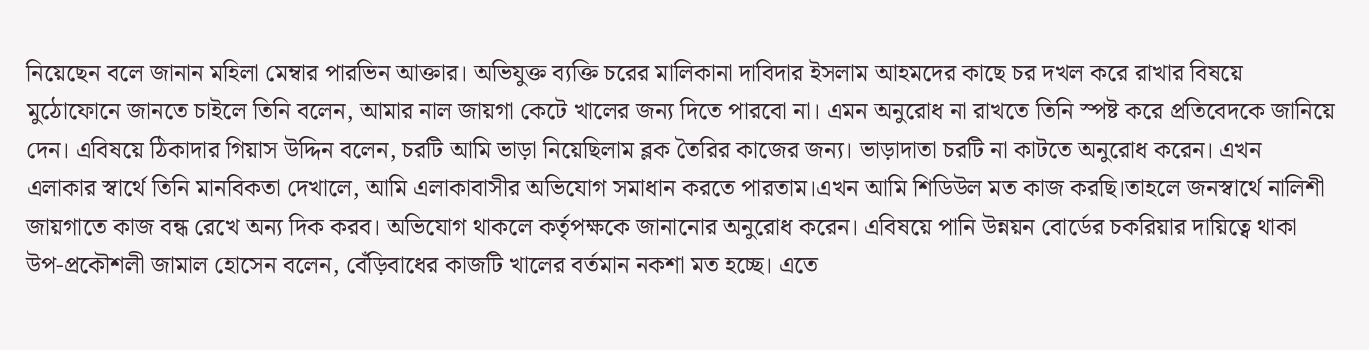নিয়েছেন বলে জানান মহিলা মেম্বার পারভিন আক্তার। অভিযুক্ত ব্যক্তি চরের মালিকানা দাবিদার ইসলাম আহমদের কাছে চর দখল করে রাখার বিষয়ে মুঠোফোনে জানতে চাইলে তিনি বলেন, আমার নাল জায়গা কেটে খালের জন্য দিতে পারবো না। এমন অনুরোধ না রাখতে তিনি স্পষ্ট করে প্রতিবেদকে জানিয়ে দেন। এবিষয়ে ঠিকাদার গিয়াস উদ্দিন বলেন, চরটি আমি ভাড়া নিয়েছিলাম ব্লক তৈরির কাজের জন্য। ভাড়াদাতা চরটি না কাটতে অনুরোধ করেন। এখন এলাকার স্বার্থে তিনি মানবিকতা দেখালে, আমি এলাকাবাসীর অভিযোগ সমাধান করতে পারতাম।এখন আমি শিডিউল মত কাজ করছি।তাহলে জনস্বার্থে নালিশী জায়গাতে কাজ বন্ধ রেখে অন্য দিক করব। অভিযোগ থাকলে কর্তৃপক্ষকে জানানোর অনুরোধ করেন। এবিষয়ে পানি উন্নয়ন বোর্ডের চকরিয়ার দায়িত্বে থাকা উপ-প্রকৌশলী জামাল হোসেন বলেন, বেঁড়িবাধের কাজটি খালের বর্তমান নকশা মত হচ্ছে। এতে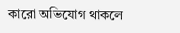কারো অভিযোগ থাকলে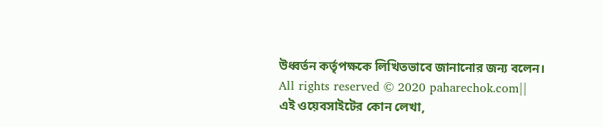উধ্বর্তন কর্তৃপক্ষকে লিখিতভাবে জানানোর জন্য বলেন।
All rights reserved © 2020 paharechok.com||
এই ওয়েবসাইটের কোন লেখা,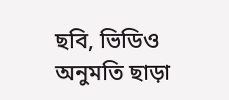ছবি, ভিডিও অনুমতি ছাড়া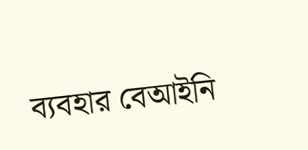ব্যবহার বেআইনি